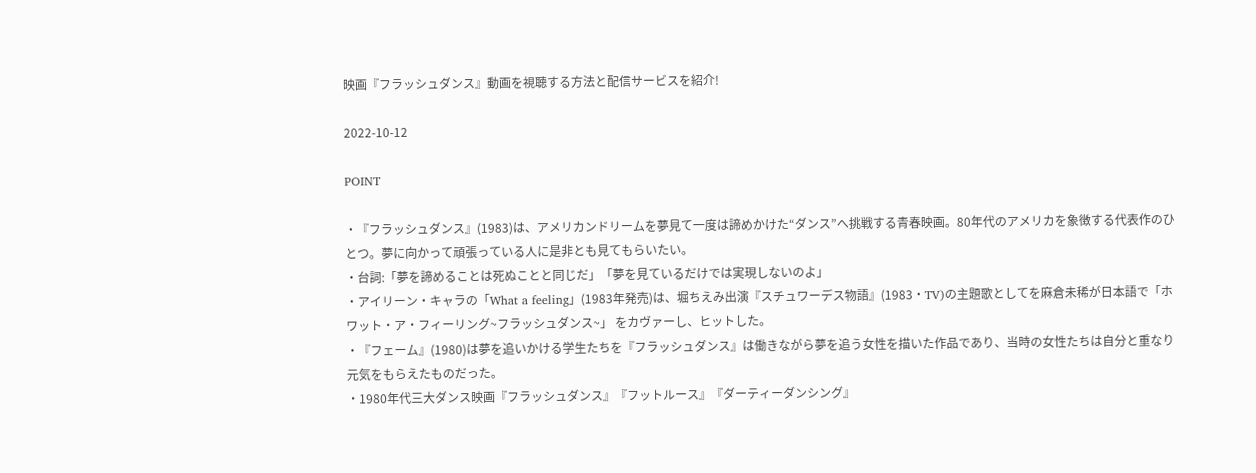映画『フラッシュダンス』動画を視聴する方法と配信サービスを紹介!

2022-10-12

POINT

・『フラッシュダンス』(1983)は、アメリカンドリームを夢見て一度は諦めかけた“ダンス”へ挑戦する青春映画。80年代のアメリカを象徴する代表作のひとつ。夢に向かって頑張っている人に是非とも見てもらいたい。
・台詞:「夢を諦めることは死ぬことと同じだ」「夢を見ているだけでは実現しないのよ」
・アイリーン・キャラの「What a feeling」(1983年発売)は、堀ちえみ出演『スチュワーデス物語』(1983・TV)の主題歌としてを麻倉未稀が日本語で「ホワット・ア・フィーリング~フラッシュダンス~」 をカヴァーし、ヒットした。
・『フェーム』(1980)は夢を追いかける学生たちを『フラッシュダンス』は働きながら夢を追う女性を描いた作品であり、当時の女性たちは自分と重なり元気をもらえたものだった。
・1980年代三大ダンス映画『フラッシュダンス』『フットルース』『ダーティーダンシング』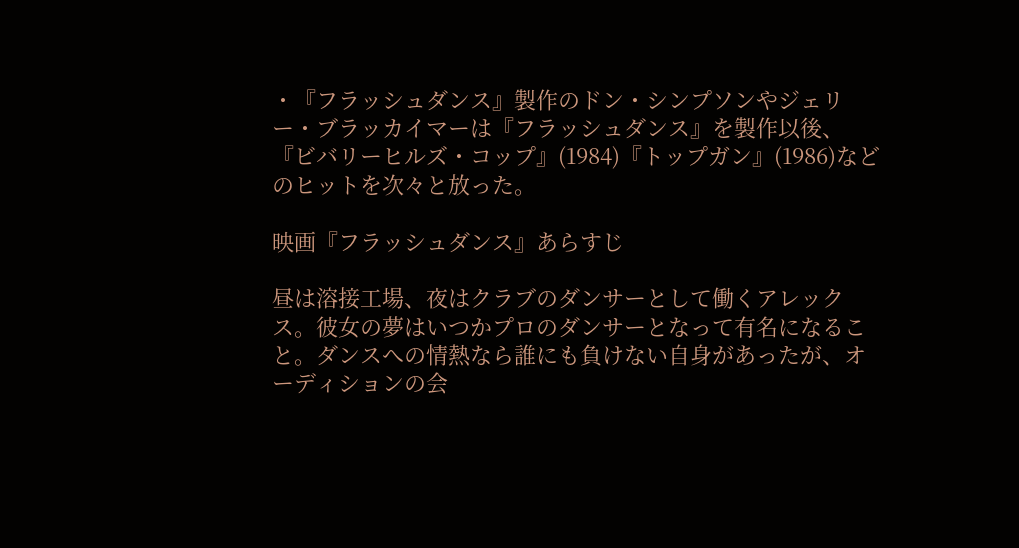・『フラッシュダンス』製作のドン・シンプソンやジェリー・ブラッカイマーは『フラッシュダンス』を製作以後、『ビバリーヒルズ・コップ』(1984)『トップガン』(1986)などのヒットを次々と放った。

映画『フラッシュダンス』あらすじ

昼は溶接工場、夜はクラブのダンサーとして働くアレックス。彼女の夢はいつかプロのダンサーとなって有名になること。ダンスへの情熱なら誰にも負けない自身があったが、オーディションの会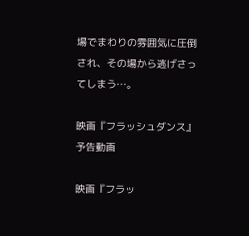場でまわりの雰囲気に圧倒され、その場から逃げさってしまう…。

映画『フラッシュダンス』予告動画

映画『フラッ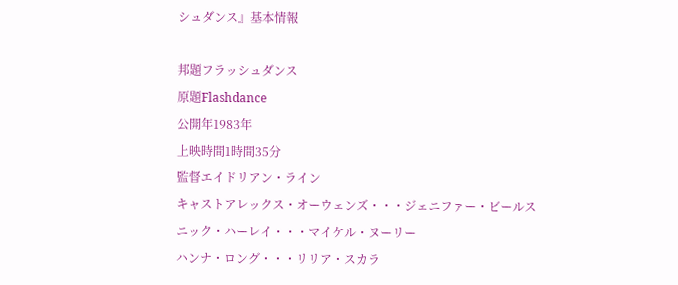シュダンス』基本情報

邦題フラッシュダンス
原題Flashdance
公開年1983年
上映時間1時間35分
監督エイドリアン・ライン
キャストアレックス・オーウェンズ・・・ジェニファー・ビールス
ニック・ハーレイ・・・マイケル・ヌーリー
ハンナ・ロング・・・リリア・スカラ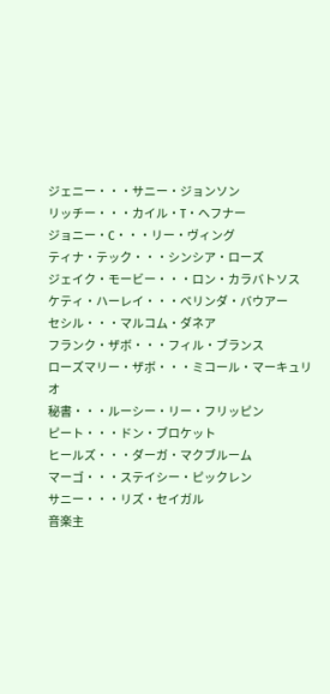ジェニー・・・サニー・ジョンソン
リッチー・・・カイル・T・ヘフナー
ジョニー・C・・・リー・ヴィング
ティナ・テック・・・シンシア・ローズ
ジェイク・モービー・・・ロン・カラバトソス
ケティ・ハーレイ・・・ベリンダ・バウアー
セシル・・・マルコム・ダネア
フランク・ザボ・・・フィル・ブランス
ローズマリー・ザボ・・・ミコール・マーキュリオ
秘書・・・ルーシー・リー・フリッピン
ピート・・・ドン・ブロケット
ヒールズ・・・ダーガ・マクブルーム
マーゴ・・・ステイシー・ピックレン
サニー・・・リズ・セイガル
音楽主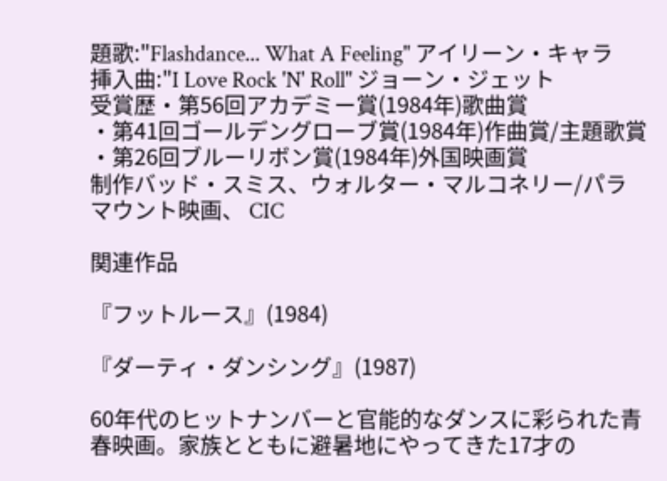題歌:"Flashdance... What A Feeling" アイリーン・キャラ
挿入曲:"I Love Rock 'N' Roll" ジョーン・ジェット
受賞歴・第56回アカデミー賞(1984年)歌曲賞
・第41回ゴールデングローブ賞(1984年)作曲賞/主題歌賞
・第26回ブルーリボン賞(1984年)外国映画賞
制作バッド・スミス、ウォルター・マルコネリー/パラマウント映画、 CIC

関連作品

『フットルース』(1984)

『ダーティ・ダンシング』(1987)

60年代のヒットナンバーと官能的なダンスに彩られた青春映画。家族とともに避暑地にやってきた17才の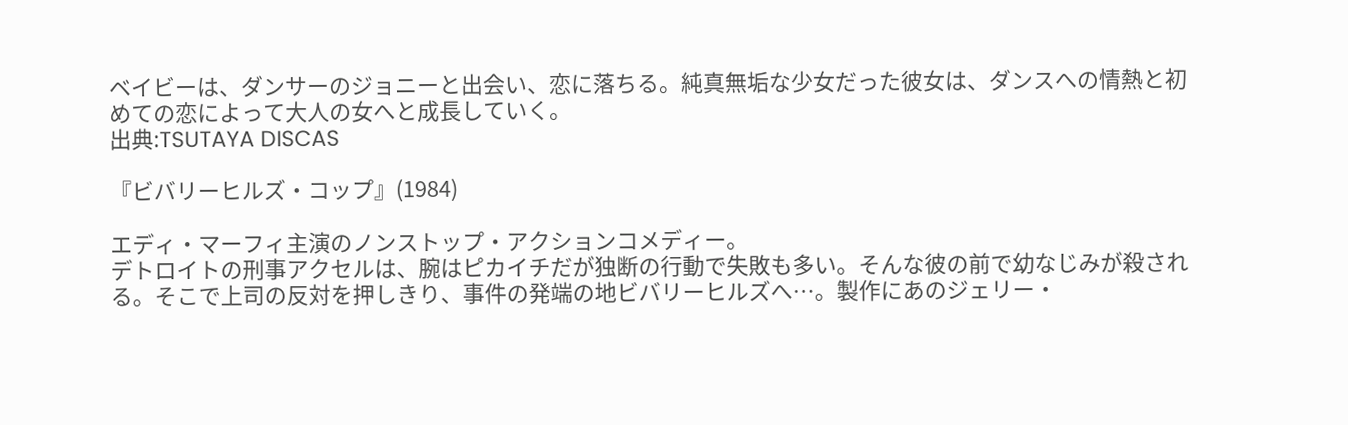ベイビーは、ダンサーのジョニーと出会い、恋に落ちる。純真無垢な少女だった彼女は、ダンスへの情熱と初めての恋によって大人の女へと成長していく。
出典:TSUTAYA DISCAS

『ビバリーヒルズ・コップ』(1984)

エディ・マーフィ主演のノンストップ・アクションコメディー。
デトロイトの刑事アクセルは、腕はピカイチだが独断の行動で失敗も多い。そんな彼の前で幼なじみが殺される。そこで上司の反対を押しきり、事件の発端の地ビバリーヒルズへ…。製作にあのジェリー・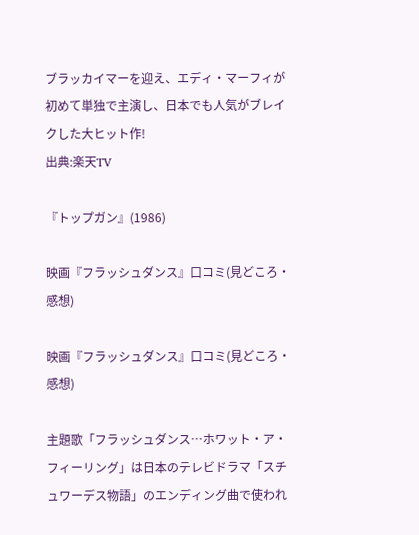ブラッカイマーを迎え、エディ・マーフィが初めて単独で主演し、日本でも人気がブレイクした大ヒット作!
出典:楽天TV

『トップガン』(1986)

映画『フラッシュダンス』口コミ(見どころ・感想)

映画『フラッシュダンス』口コミ(見どころ・感想)

主題歌「フラッシュダンス…ホワット・ア・フィーリング」は日本のテレビドラマ「スチュワーデス物語」のエンディング曲で使われ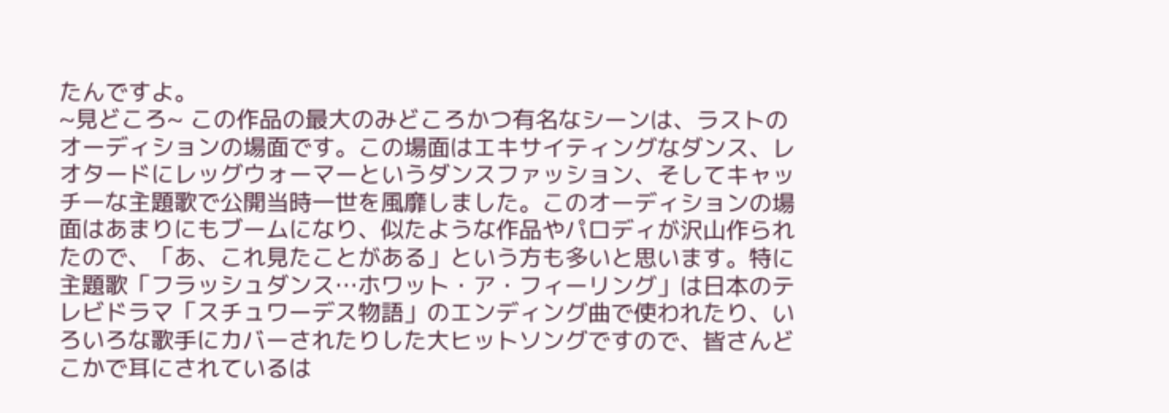たんですよ。
~見どころ~ この作品の最大のみどころかつ有名なシーンは、ラストのオーディションの場面です。この場面はエキサイティングなダンス、レオタードにレッグウォーマーというダンスファッション、そしてキャッチーな主題歌で公開当時一世を風靡しました。このオーディションの場面はあまりにもブームになり、似たような作品やパロディが沢山作られたので、「あ、これ見たことがある」という方も多いと思います。特に主題歌「フラッシュダンス…ホワット・ア・フィーリング」は日本のテレビドラマ「スチュワーデス物語」のエンディング曲で使われたり、いろいろな歌手にカバーされたりした大ヒットソングですので、皆さんどこかで耳にされているは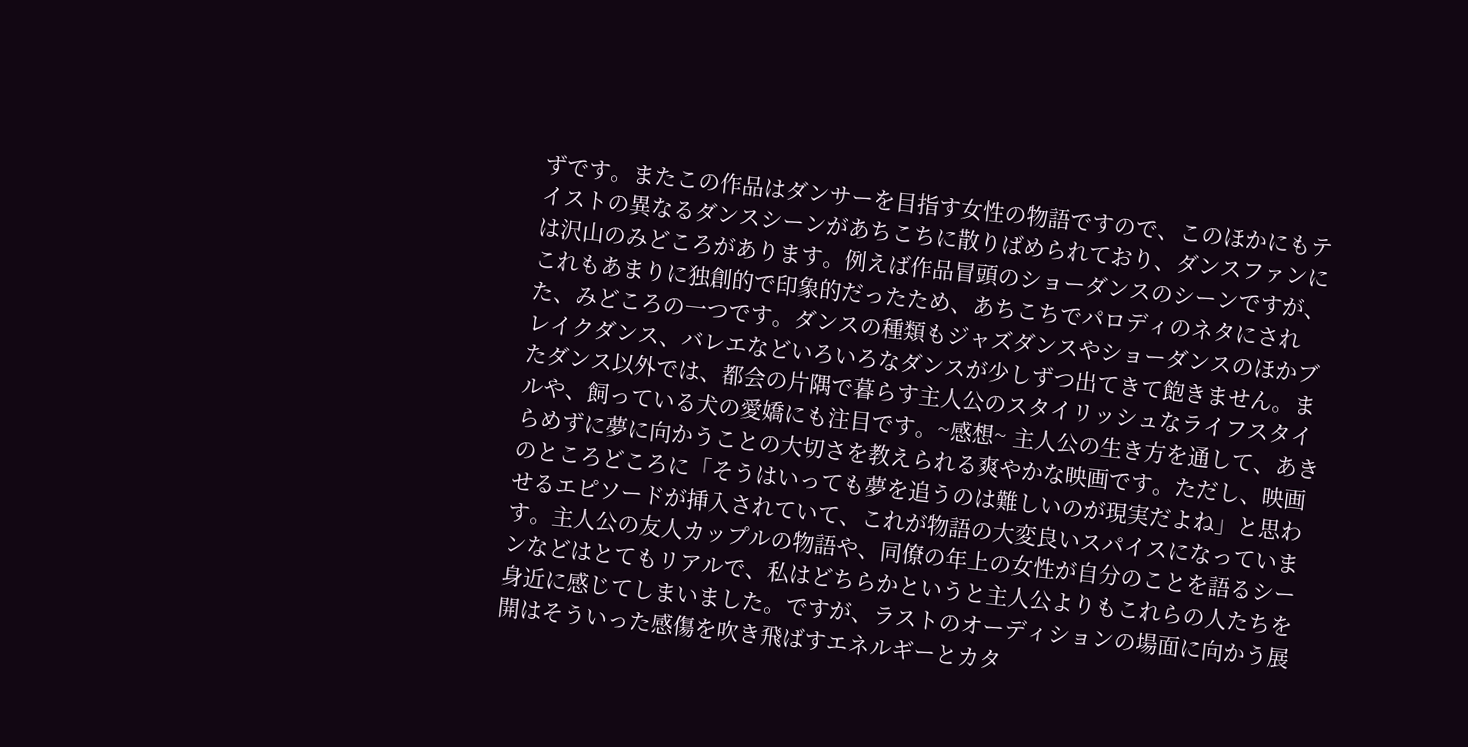ずです。またこの作品はダンサーを目指す女性の物語ですので、このほかにもテイストの異なるダンスシーンがあちこちに散りばめられており、ダンスファンには沢山のみどころがあります。例えば作品冒頭のショーダンスのシーンですが、これもあまりに独創的で印象的だったため、あちこちでパロディのネタにされた、みどころの一つです。ダンスの種類もジャズダンスやショーダンスのほかブレイクダンス、バレエなどいろいろなダンスが少しずつ出てきて飽きません。またダンス以外では、都会の片隅で暮らす主人公のスタイリッシュなライフスタイルや、飼っている犬の愛嬌にも注目です。~感想~ 主人公の生き方を通して、あきらめずに夢に向かうことの大切さを教えられる爽やかな映画です。ただし、映画のところどころに「そうはいっても夢を追うのは難しいのが現実だよね」と思わせるエピソードが挿入されていて、これが物語の大変良いスパイスになっています。主人公の友人カップルの物語や、同僚の年上の女性が自分のことを語るシーンなどはとてもリアルで、私はどちらかというと主人公よりもこれらの人たちを身近に感じてしまいました。ですが、ラストのオーディションの場面に向かう展開はそういった感傷を吹き飛ばすエネルギーとカタ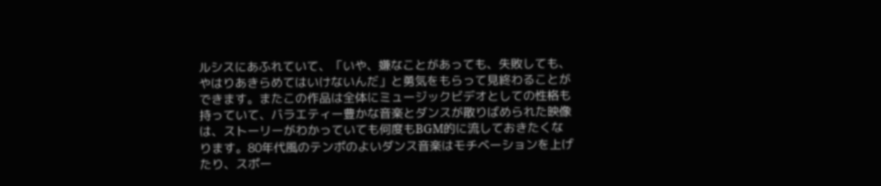ルシスにあふれていて、「いや、嫌なことがあっても、失敗しても、やはりあきらめてはいけないんだ」と勇気をもらって見終わることができます。またこの作品は全体にミュージックビデオとしての性格も持っていて、バラエティー豊かな音楽とダンスが散りばめられた映像は、ストーリーがわかっていても何度もBGM的に流しておきたくなります。80年代風のテンポのよいダンス音楽はモチベーションを上げたり、スポー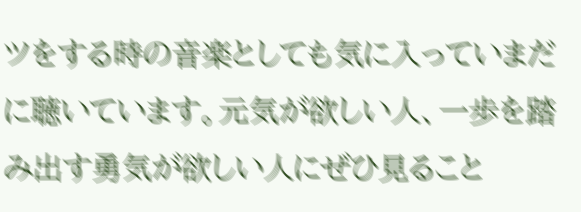ツをする時の音楽としても気に入っていまだに聴いています。元気が欲しい人、一歩を踏み出す勇気が欲しい人にぜひ見ること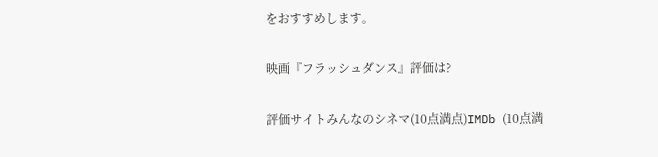をおすすめします。

映画『フラッシュダンス』評価は?

評価サイトみんなのシネマ(10点満点)IMDb (10点満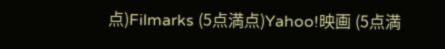点)Filmarks (5点満点)Yahoo!映画 (5点満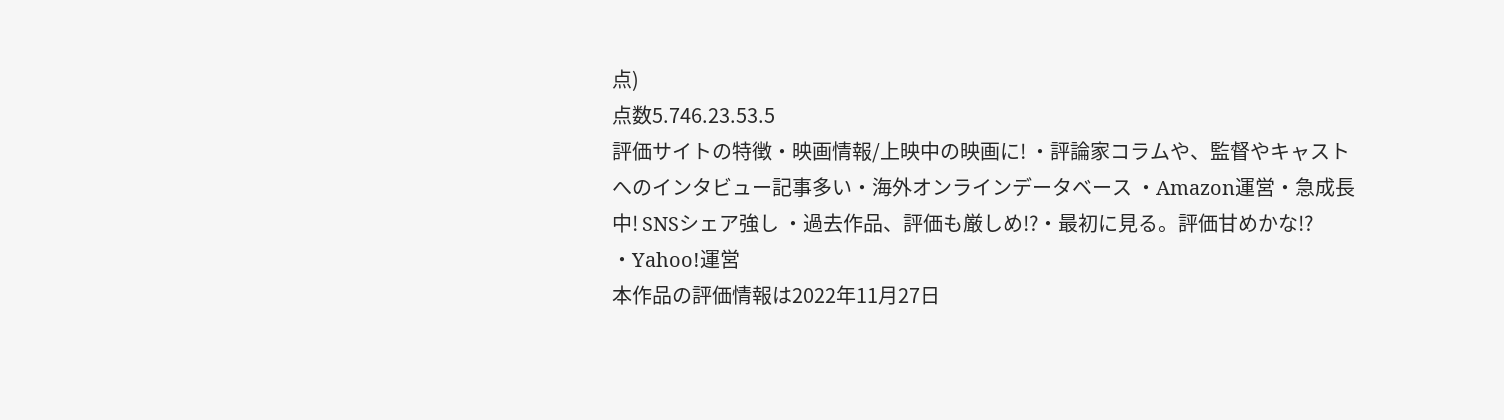点)
点数5.746.23.53.5
評価サイトの特徴・映画情報/上映中の映画に! ・評論家コラムや、監督やキャストへのインタビュー記事多い・海外オンラインデータベース ・Amazon運営・急成長中! SNSシェア強し ・過去作品、評価も厳しめ!?・最初に見る。評価甘めかな!? ・Yahoo!運営
本作品の評価情報は2022年11月27日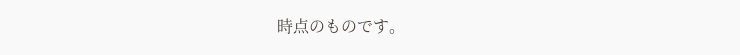時点のものです。